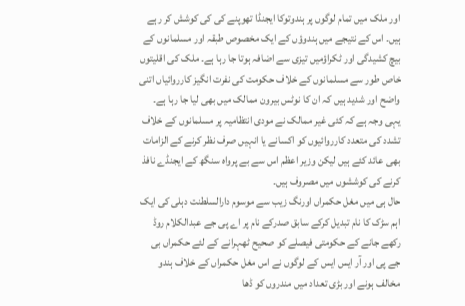اور ملک میں تمام لوگوں پر ہندوتوکا ایجنڈا تھوپنے کی کی کوشش کر رہے ہیں۔ اس کے نتیجے میں ہندوؤں کے ایک مخصوص طبقہ اور مسلمانوں کے بیچ کشیدگی اور ٹکراؤمیں تیزی سے اضافہ ہوتا جا رہا ہے۔ ملک کی اقلیتوں خاص طور سے مسلمانوں کے خلاف حکومت کی نفرت انگیز کارروائیاں اتنی واضح اور شدید ہیں کہ ان کا نوٹس بیرون ممالک میں بھی لیا جا رہا ہے۔ یہی وجہ ہے کہ کئی غیر ممالک نے مودی انتظامیہ پر مسلمانوں کے خلاف تشدد کی متعدد کارروائیوں کو اکسانے یا انہیں صرف نظر کرنے کے الزامات بھی عائد کئے ہیں لیکن وزیر اعظم اس سے بے پرواہ سنگھ کے ایجنڈے نافذ کرنے کی کوششوں میں مصروف ہیں۔
حال ہی میں مغل حکمراں اورنگ زیب سے موسوم دارالسلطنت دہلی کی ایک اہم سڑک کا نام تبدیل کرکے سابق صدرکے نام پر اے پی جے عبدالکلام روڈ رکھے جانے کے حکومتی فیصلے کو صحیح ٹھہرانے کے لئے حکمراں بی جے پی اور آر ایس ایس کے لوگوں نے اس مغل حکمراں کے خلاف ہندو مخالف ہونے اور بڑی تعداد میں مندروں کو ڈھا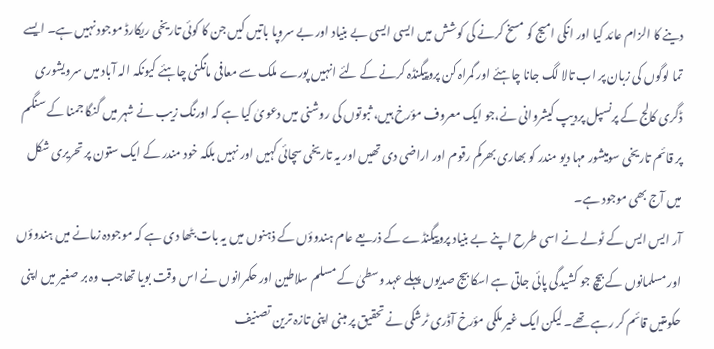دینے کا الزام عائد کیا اور انکی امیج کو مسخ کرنے کی کوشش میں ایسی ایسی بے بنیاد اور بے سروپا باتیں کیں جن کا کوئی تاریخی ریکارڈ موجود نہیں ہے۔ ایسے تما لوگوں کی زبان پر اب تالا لگ جانا چاہئے اور گمراہ کن پروپیگنڈہ کرنے کے لئے انہیں پورے ملک سے معافی مانگنی چاہئے کیونکہ الہ آباد میں سرویشوری ڈگری کالج کے پرنسپل پردیپ کیشروانی نے،جو ایک معروف مؤرخ ہیں، ثبوتوں کی روشنی میں دعویٰ کیا ہے کہ اورنگ زیب نے شہر میں گنگا جمنا کے سنگم پر قائم تاریخی سومیشور مہا دیو مندر کو بھاری بھرکم رقوم اور اراضی دی تھیں اور یہ تاریخی سچائی کہیں اور نہیں بلکہ خود مندر کے ایک ستون پر تحریری شکل میں آج بھی موجود ہے۔
آر ایس ایس کے ٹولے نے اسی طرح اپنے بے بنیاد پروپیگنڈے کے ذریعے عام ہندوؤں کے ذہنوں میں یہ بات بٹھا دی ہے کہ موجودہ زمانے میں ہندوؤں اور مسلمانوں کے بیچ جو کشیدگی پائی جاتی ہے اسکا بیج صدیوں پہلے عہد وسطیٰ کے مسلم سلاطین اور حکمرانوں نے اس وقت بویا تھاجب وہ بر صغیر میں اپنی حکومتیں قائم کر رہے تھے۔ لیکن ایک غیر ملکی مؤرخ آڈری ٹرشکی نے تحقیق پر مبنی اپنی تازہ ترین تصنیف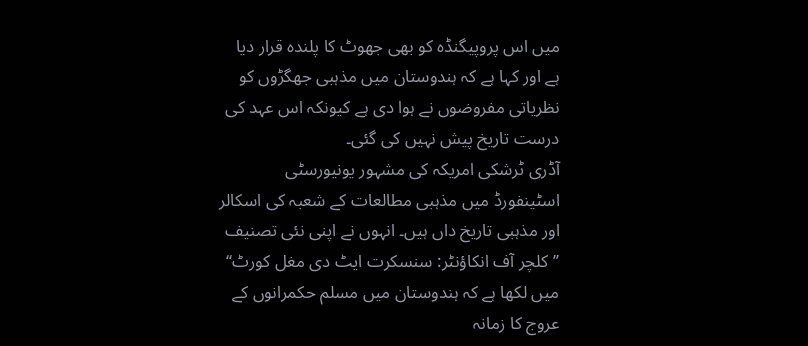میں اس پروپیگنڈہ کو بھی جھوٹ کا پلندہ قرار دیا ہے اور کہا ہے کہ ہندوستان میں مذہبی جھگڑوں کو نظریاتی مفروضوں نے ہوا دی ہے کیونکہ اس عہد کی درست تاریخ پیش نہیں کی گئی۔
آڈری ٹرشکی امریکہ کی مشہور یونیورسٹی اسٹینفورڈ میں مذہبی مطالعات کے شعبہ کی اسکالر اور مذہبی تاریخ داں ہیں۔ انہوں نے اپنی نئی تصنیف ’’کلچر آف انکاؤنٹر: سنسکرت ایٹ دی مغل کورٹ‘‘ میں لکھا ہے کہ ہندوستان میں مسلم حکمرانوں کے عروج کا زمانہ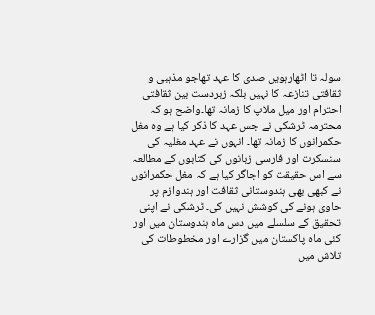سولہ تا اٹھارہویں صدی کا عہد تھاجو مذہبی و ثقافتی تنازعہ کا نہیں بلکہ زبردست بین ثقافتی احترام اور میل ملاپ کا زمانہ تھا۔واضح ہو کہ محترمہ ٹرشکی نے جس عہد کا ذکر کیا ہے وہ مغل حکمرانوں کا زمانہ تھا۔ انہوں نے عہد مغلیہ کی سنسکرت اور فارسی زبانوں کی کتابوں کے مطالعہ سے اس حقیقت کو اجاگر کیا ہے کہ مغل حکمرانوں نے کبھی بھی ہندوستانی ثقافت اور ہندوازم پر حاوی ہونے کی کوشش نہیں کی۔ ٹرشکی نے اپنی تحقیق کے سلسلے میں دس ماہ ہندوستان میں اور کئی ماہ پاکستان میں گزارے اور مخطوطات کی تلاش میں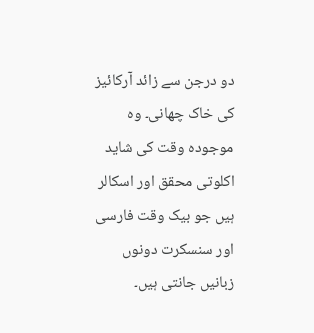دو درجن سے زائد آرکائیز کی خاک چھانی۔ وہ موجودہ وقت کی شاید اکلوتی محقق اور اسکالر ہیں جو بیک وقت فارسی اور سنسکرت دونوں زبانیں جانتی ہیں۔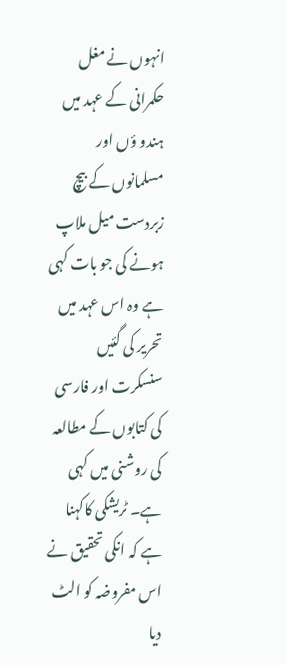انہوں نے مغل حکمرانی کے عہد میں ہندو ؤں اور مسلمانوں کے بیچ زبردست میل ملاپ ہونے کی جو بات کہی ہے وہ اس عہد میں تحریر کی گئیں سنسکرت اور فارسی کی کتابوں کے مطالعہ کی روشنی میں کہی ہے۔ ٹریشکی کاکہنا ہے کہ انکی تحقیق نے اس مفروضہ کو الٹ دیا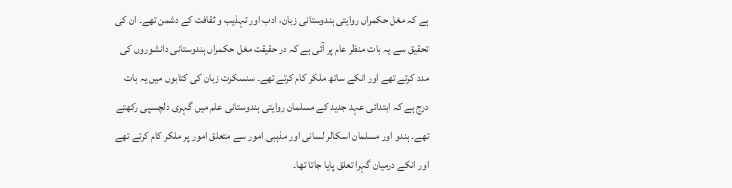ہے کہ مغل حکمراں روایتی ہندوستانی زبان، ادب اور تہذیب و ثقافت کے دشمن تھے۔ ان کی تحقیق سے یہ بات منظر عام پر آئی ہے کہ در حقیقت مغل حکمراں ہندوستانی دانشوروں کی مدد کرتے تھے اور انکے ساتھ ملکر کام کرتے تھے۔ سنسکرت زبان کی کتابوں میں یہ بات درج ہے کہ ابتدائی عہد جدید کے مسلمان روایتی ہندوستانی علم میں گہری دلچسپی رکھتے تھے۔ ہندو اور مسلمان اسکالر لسانی اور مذہبی امور سے متعلق امور پر ملکر کام کرتے تھے اور انکے درمیان گہرا تعلق پایا جاتا تھا۔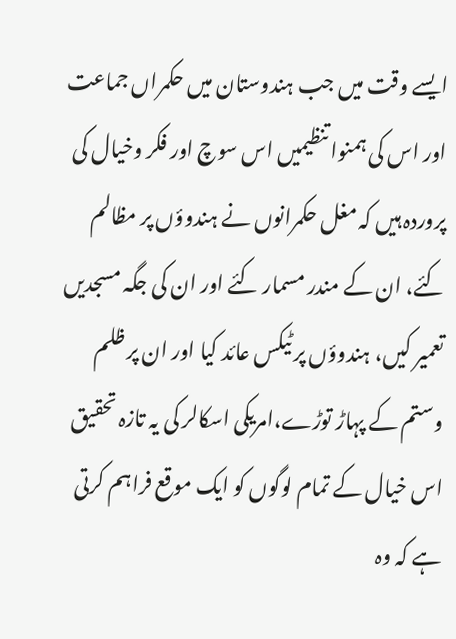ایسے وقت میں جب ہندوستان میں حکمراں جماعت اور اس کی ہمنوا تنظیمیں اس سوچ اور فکر وخیال کی پروردہ ہیں کہ مغل حکمرانوں نے ہندوؤں پر مظالم کئے، ان کے مندر مسمار کئے اور ان کی جگہ مسجدیں تعمیر کیں، ہندوؤں پر ٹیکس عائد کیا اور ان پر ظلم وستم کے پہاڑ توڑے،امریکی اسکالر کی یہ تازہ تحقیق اس خیال کے تمام لوگوں کو ایک موقع فراہم کرتی ہے کہ وہ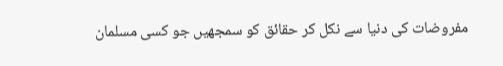مفروضات کی دنیا سے نکل کر حقائق کو سمجھیں جو کسی مسلمان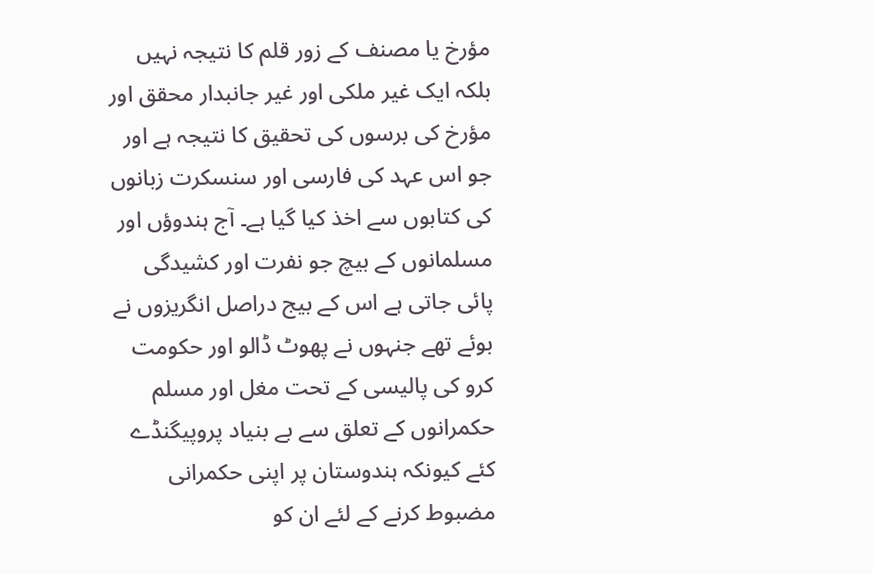مؤرخ یا مصنف کے زور قلم کا نتیجہ نہیں بلکہ ایک غیر ملکی اور غیر جانبدار محقق اور مؤرخ کی برسوں کی تحقیق کا نتیجہ ہے اور جو اس عہد کی فارسی اور سنسکرت زبانوں کی کتابوں سے اخذ کیا گیا ہے۔ آج ہندوؤں اور مسلمانوں کے بیچ جو نفرت اور کشیدگی پائی جاتی ہے اس کے بیج دراصل انگریزوں نے بوئے تھے جنہوں نے پھوٹ ڈالو اور حکومت کرو کی پالیسی کے تحت مغل اور مسلم حکمرانوں کے تعلق سے بے بنیاد پروپیگنڈے کئے کیونکہ ہندوستان پر اپنی حکمرانی مضبوط کرنے کے لئے ان کو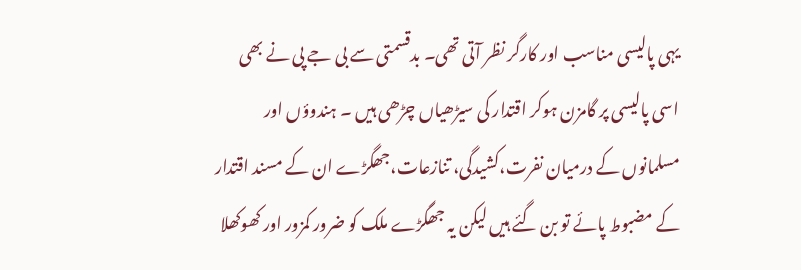یہی پالیسی مناسب اور کارگر نظر آتی تھی۔ بدقسمتی سے بی جے پی نے بھی اسی پالیسی پر گامزن ہوکر اقتدار کی سیڑھیاں چڑھی ہیں ۔ ہندوؤں اور مسلمانوں کے درمیان نفرت،کشیدگی، تنازعات،جھگڑے ان کے مسند اقتدار کے مضبوط پائے تو بن گئے ہیں لیکن یہ جھگڑے ملک کو ضرور کمزور اور کھوکھلا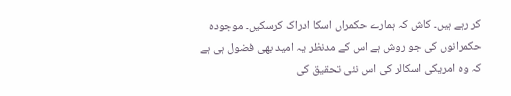کر رہے ہیں۔ کاش کہ ہمارے حکمراں اسکا ادراک کرسکیں۔ موجودہ حکمرانوں کی جو روش ہے اس کے مدنظر یہ امید بھی فضول ہی ہے کہ وہ امریکی اسکالر کی اس نئی تحقیق کی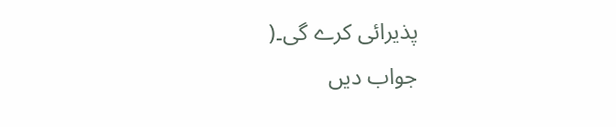پذیرائی کرے گی۔(
جواب دیں